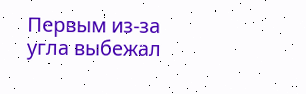Первым из-за угла выбежал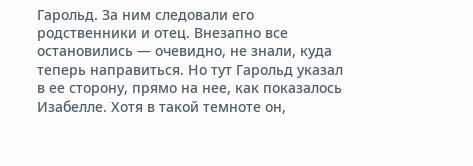Гарольд. За ним следовали его родственники и отец. Внезапно все остановились — очевидно, не знали, куда теперь направиться. Но тут Гарольд указал в ее сторону, прямо на нее, как показалось Изабелле. Хотя в такой темноте он,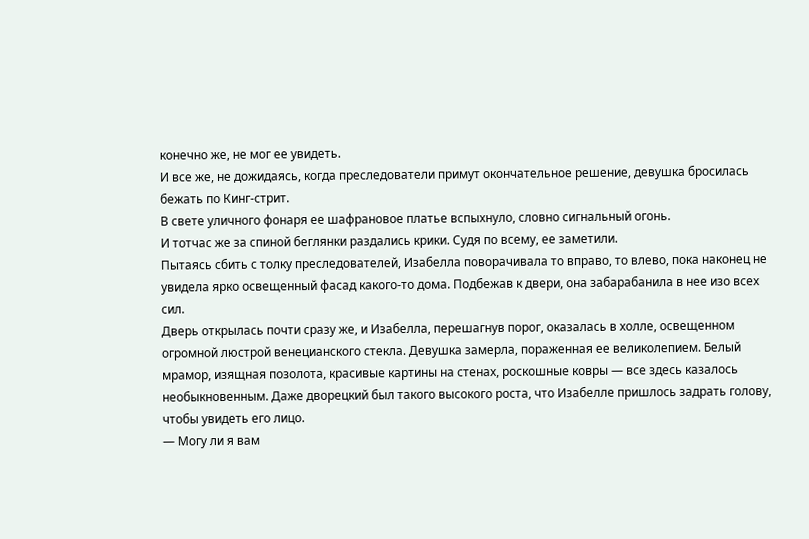конечно же, не мог ее увидеть.
И все же, не дожидаясь, когда преследователи примут окончательное решение, девушка бросилась бежать по Кинг-стрит.
В свете уличного фонаря ее шафрановое платье вспыхнуло, словно сигнальный огонь.
И тотчас же за спиной беглянки раздались крики. Судя по всему, ее заметили.
Пытаясь сбить с толку преследователей, Изабелла поворачивала то вправо, то влево, пока наконец не увидела ярко освещенный фасад какого-то дома. Подбежав к двери, она забарабанила в нее изо всех сил.
Дверь открылась почти сразу же, и Изабелла, перешагнув порог, оказалась в холле, освещенном огромной люстрой венецианского стекла. Девушка замерла, пораженная ее великолепием. Белый мрамор, изящная позолота, красивые картины на стенах, роскошные ковры — все здесь казалось необыкновенным. Даже дворецкий был такого высокого роста, что Изабелле пришлось задрать голову, чтобы увидеть его лицо.
— Могу ли я вам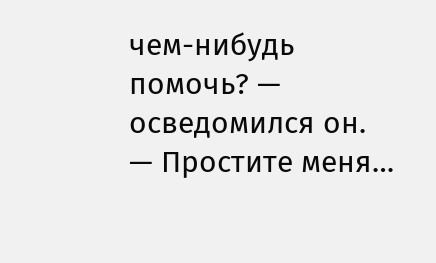чем-нибудь помочь? — осведомился он.
— Простите меня…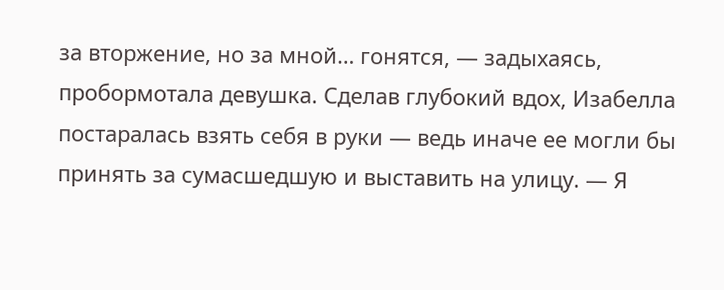за вторжение, но за мной… гонятся, — задыхаясь, пробормотала девушка. Сделав глубокий вдох, Изабелла постаралась взять себя в руки — ведь иначе ее могли бы принять за сумасшедшую и выставить на улицу. — Я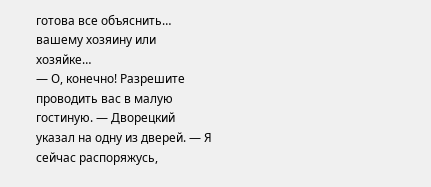готова все объяснить… вашему хозяину или хозяйке…
— О, конечно! Разрешите проводить вас в малую гостиную. — Дворецкий указал на одну из дверей. — Я сейчас распоряжусь,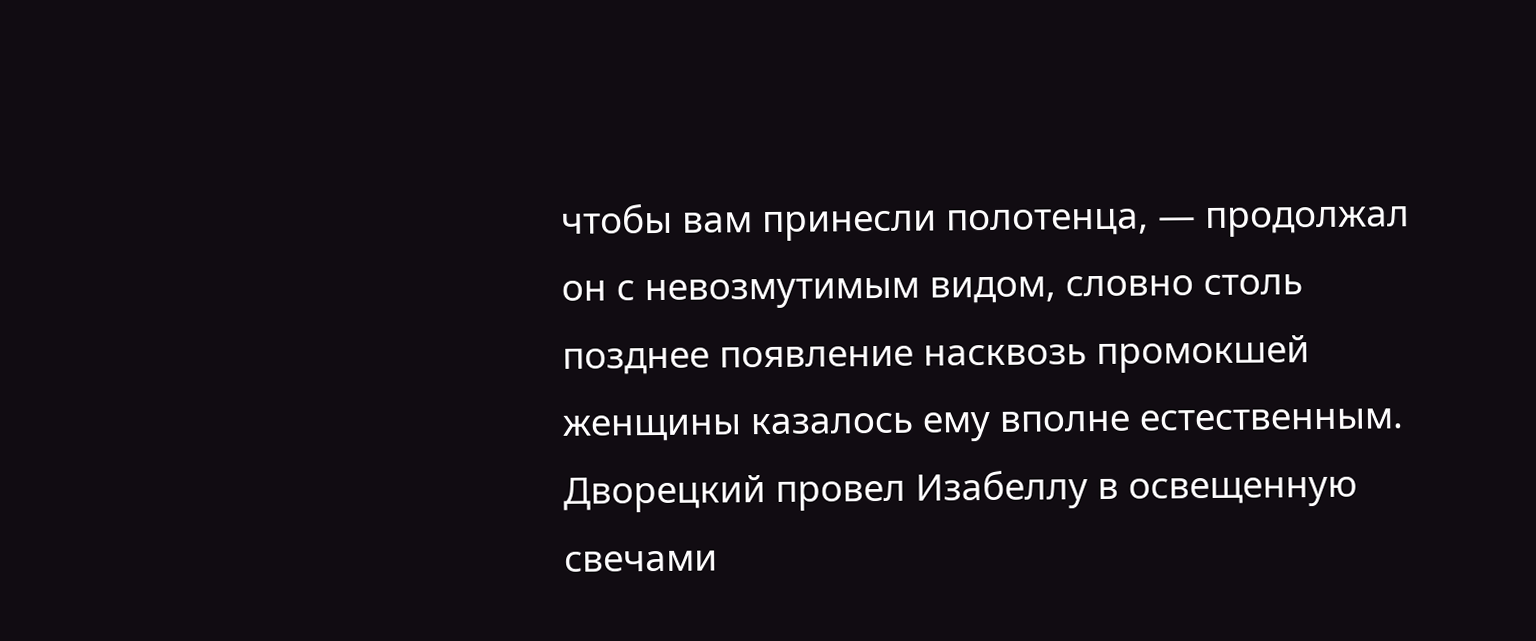чтобы вам принесли полотенца, — продолжал он с невозмутимым видом, словно столь позднее появление насквозь промокшей женщины казалось ему вполне естественным.
Дворецкий провел Изабеллу в освещенную свечами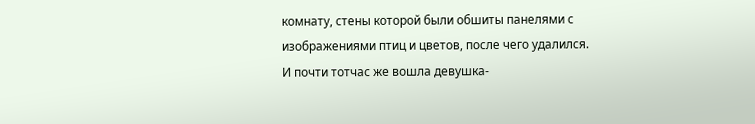комнату, стены которой были обшиты панелями с изображениями птиц и цветов, после чего удалился. И почти тотчас же вошла девушка-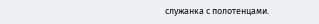служанка с полотенцами.